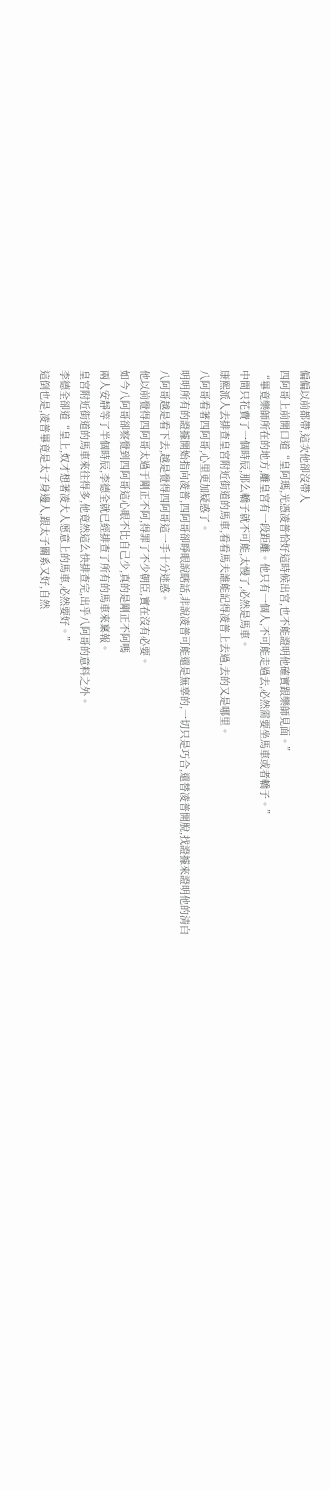偏偏以前都帶,這次他卻沒帶人
四阿哥上前開口道“皇阿瑪,光憑凌普恰好這時候出宮,也不能證明他確實跟樂師見面。”
“畢竟樂師所在的地方,離皇宮有一段距離。他只有一個人,不可能走過去,必然需要坐馬車或者轎子。”
中間只花費了一個時辰,那么轎子就不可能,太慢了,必然是馬車。
康熙派人去排查皇宮附近街道的馬車,看看馬夫誰能記得凌普上去過,去的又是哪里。
八阿哥看著四阿哥,心里更加疑惑了。
明明所有的證據開始指向凌普,四阿哥卻睜眼說瞎話,非說凌普可能還是無辜的,一切只是巧合,還替凌普開脫,找證據來證明他的清白
八阿哥越是看下去,越是覺得四阿哥這一手十分迷惑。
他以前覺得四阿哥太過于剛正不阿,得罪了不少朝臣,實在沒有必要。
如今八阿哥卻察覺到四阿哥這心眼不比自己少,真的是剛正不阿嗎
兩人安靜等了半個時辰,李德全就已經排查了所有的馬車來稟報。
皇宮附近街道的馬車來往得多,他竟然這么快排查完,出乎八阿哥的意料之外。
李德全卻道“皇上,奴才想著凌大人愿意上的馬車,必然要好。”
這倒也是,凌普畢竟是太子身邊人,跟太子關系又好,自然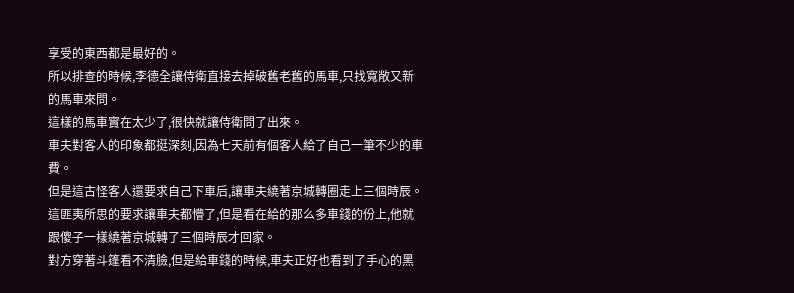享受的東西都是最好的。
所以排查的時候,李德全讓侍衛直接去掉破舊老舊的馬車,只找寬敞又新的馬車來問。
這樣的馬車實在太少了,很快就讓侍衛問了出來。
車夫對客人的印象都挺深刻,因為七天前有個客人給了自己一筆不少的車費。
但是這古怪客人還要求自己下車后,讓車夫繞著京城轉圈走上三個時辰。
這匪夷所思的要求讓車夫都懵了,但是看在給的那么多車錢的份上,他就跟傻子一樣繞著京城轉了三個時辰才回家。
對方穿著斗篷看不清臉,但是給車錢的時候,車夫正好也看到了手心的黑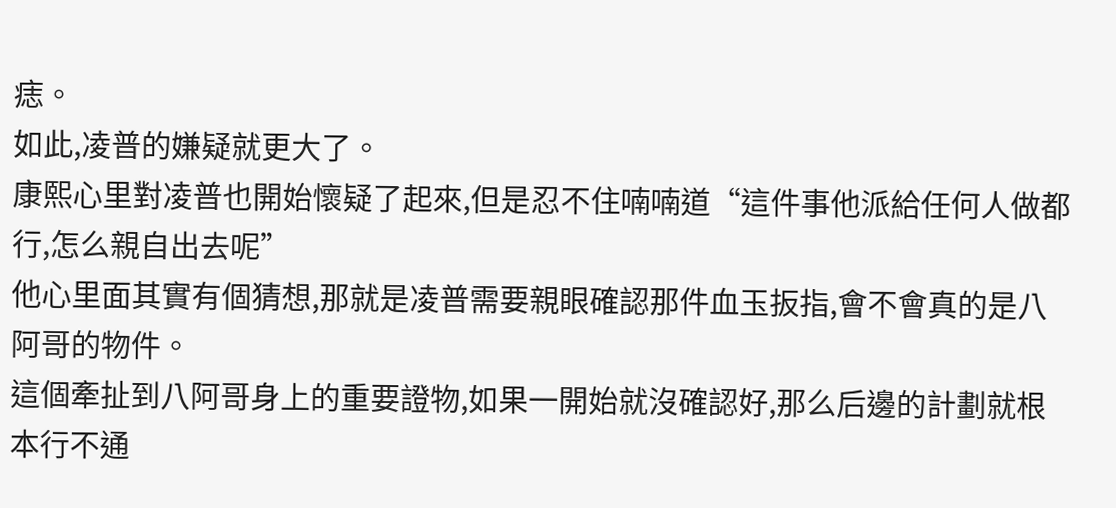痣。
如此,凌普的嫌疑就更大了。
康熙心里對凌普也開始懷疑了起來,但是忍不住喃喃道“這件事他派給任何人做都行,怎么親自出去呢”
他心里面其實有個猜想,那就是凌普需要親眼確認那件血玉扳指,會不會真的是八阿哥的物件。
這個牽扯到八阿哥身上的重要證物,如果一開始就沒確認好,那么后邊的計劃就根本行不通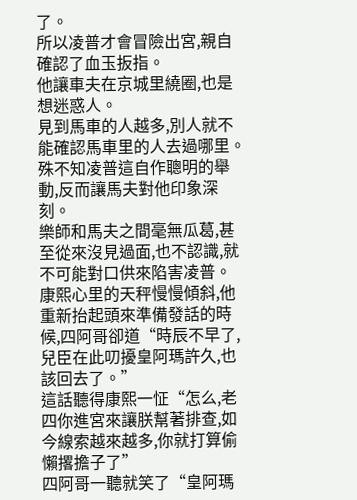了。
所以凌普才會冒險出宮,親自確認了血玉扳指。
他讓車夫在京城里繞圈,也是想迷惑人。
見到馬車的人越多,別人就不能確認馬車里的人去過哪里。
殊不知凌普這自作聰明的舉動,反而讓馬夫對他印象深刻。
樂師和馬夫之間毫無瓜葛,甚至從來沒見過面,也不認識,就不可能對口供來陷害凌普。
康熙心里的天秤慢慢傾斜,他重新抬起頭來準備發話的時候,四阿哥卻道“時辰不早了,兒臣在此叨擾皇阿瑪許久,也該回去了。”
這話聽得康熙一怔“怎么,老四你進宮來讓朕幫著排查,如今線索越來越多,你就打算偷懶撂擔子了”
四阿哥一聽就笑了“皇阿瑪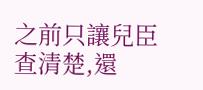之前只讓兒臣查清楚,還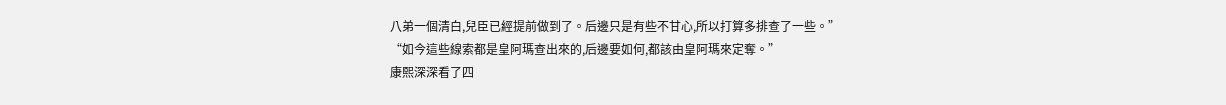八弟一個清白,兒臣已經提前做到了。后邊只是有些不甘心,所以打算多排查了一些。”
“如今這些線索都是皇阿瑪查出來的,后邊要如何,都該由皇阿瑪來定奪。”
康熙深深看了四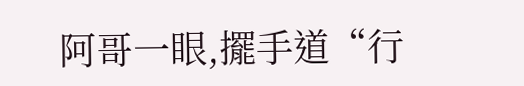阿哥一眼,擺手道“行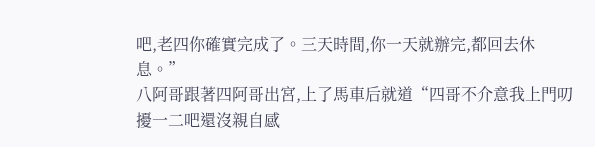吧,老四你確實完成了。三天時間,你一天就辦完,都回去休息。”
八阿哥跟著四阿哥出宮,上了馬車后就道“四哥不介意我上門叨擾一二吧還沒親自感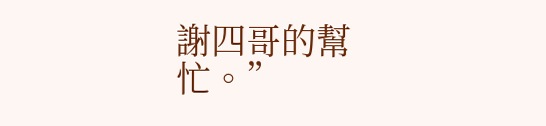謝四哥的幫忙。”